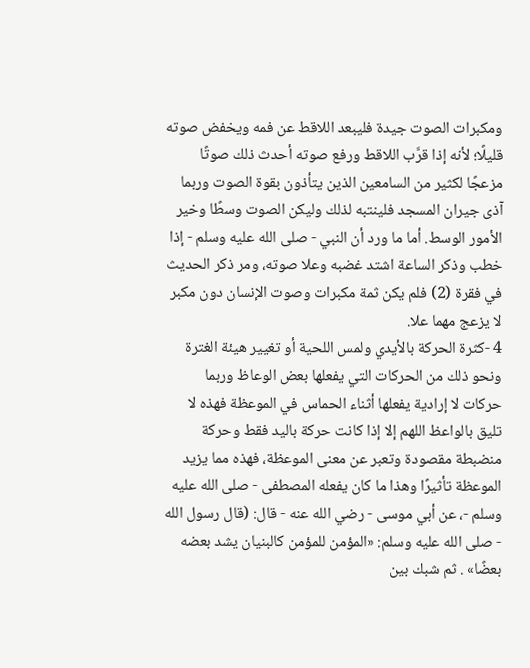ومكبرات الصوت جيدة فليبعد اللاقط عن فمه ويخفض صوته قليلًا؛ لأنه إذا قرَّب اللاقط ورفع صوته أحدث ذلك صوتًا مزعجًا لكثير من السامعين الذين يتأذون بقوة الصوت وربما آذى جيران المسجد فلينتبه لذلك وليكن الصوت وسطًا وخير الأمور الوسط. أما ما ورد أن النبي - صلى الله عليه وسلم - إذا خطب وذكر الساعة اشتد غضبه وعلا صوته، ومر ذكر الحديث في فقرة (2) فلم يكن ثمة مكبرات وصوت الإنسان دون مكبر لا يزعج مهما علا.
4 -كثرة الحركة بالأيدي ولمس اللحية أو تغيير هيئة الغترة ونحو ذلك من الحركات التي يفعلها بعض الوعاظ وربما حركات لا إرادية يفعلها أثناء الحماس في الموعظة فهذه لا تليق بالواعظ اللهم إلا إذا كانت حركة باليد فقط وحركة منضبطة مقصودة وتعبر عن معنى الموعظة، فهذه مما يزيد الموعظة تأثيرًا وهذا ما كان يفعله المصطفى - صلى الله عليه وسلم -، عن أبي موسى - رضي الله عنه - قال: (قال رسول الله - صلى الله عليه وسلم: «المؤمن للمؤمن كالبنيان يشد بعضه بعضًا» . ثم شبك بين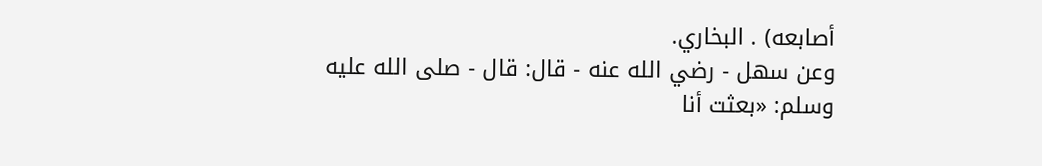أصابعه) . البخاري.
وعن سهل - رضي الله عنه - قال: قال - صلى الله عليه وسلم: «بعثت أنا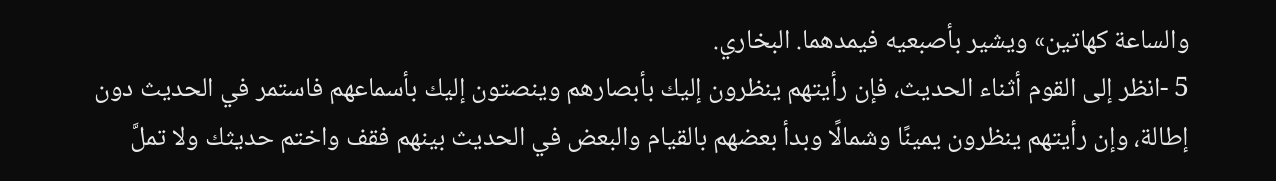والساعة كهاتين» ويشير بأصبعيه فيمدهما. البخاري.
5 -انظر إلى القوم أثناء الحديث، فإن رأيتهم ينظرون إليك بأبصارهم وينصتون إليك بأسماعهم فاستمر في الحديث دون إطالة، وإن رأيتهم ينظرون يمينًا وشمالًا وبدأ بعضهم بالقيام والبعض في الحديث بينهم فقف واختم حديثك ولا تملَّ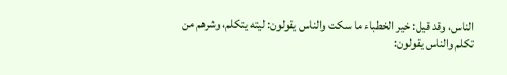الناس، وقد قيل: خير الخطباء ما سكت والناس يقولون: ليته يتكلم، وشرهم من تكلم والناس يقولون: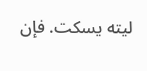ليته يسكت. فإن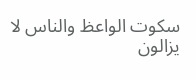سكوت الواعظ والناس لا يزالون